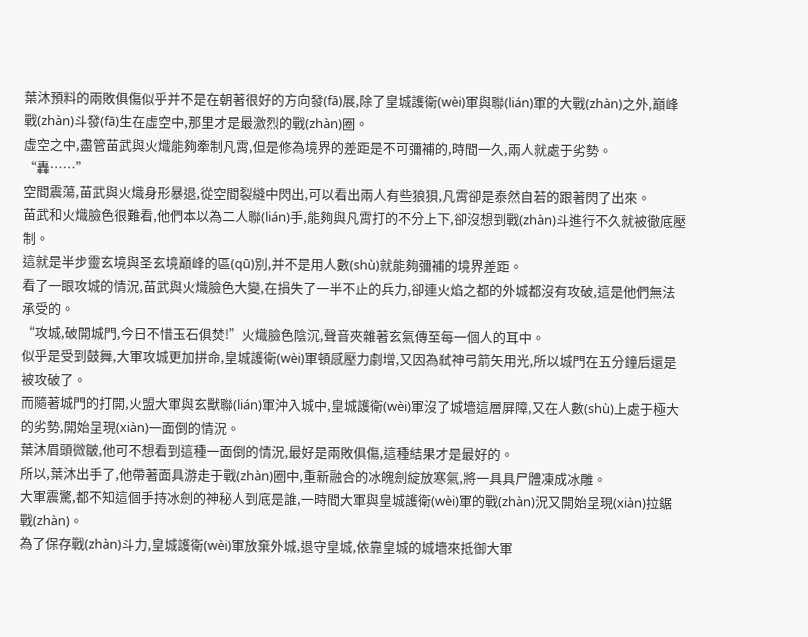葉沐預料的兩敗俱傷似乎并不是在朝著很好的方向發(fā)展,除了皇城護衛(wèi)軍與聯(lián)軍的大戰(zhàn)之外,巔峰戰(zhàn)斗發(fā)生在虛空中,那里才是最激烈的戰(zhàn)圈。
虛空之中,盡管苗武與火熾能夠牽制凡霄,但是修為境界的差距是不可彌補的,時間一久,兩人就處于劣勢。
“轟……”
空間震蕩,苗武與火熾身形暴退,從空間裂縫中閃出,可以看出兩人有些狼狽,凡霄卻是泰然自若的跟著閃了出來。
苗武和火熾臉色很難看,他們本以為二人聯(lián)手,能夠與凡霄打的不分上下,卻沒想到戰(zhàn)斗進行不久就被徹底壓制。
這就是半步靈玄境與圣玄境巔峰的區(qū)別,并不是用人數(shù)就能夠彌補的境界差距。
看了一眼攻城的情況,苗武與火熾臉色大變,在損失了一半不止的兵力,卻連火焰之都的外城都沒有攻破,這是他們無法承受的。
“攻城,破開城門,今日不惜玉石俱焚!”火熾臉色陰沉,聲音夾雜著玄氣傳至每一個人的耳中。
似乎是受到鼓舞,大軍攻城更加拼命,皇城護衛(wèi)軍頓感壓力劇增,又因為弒神弓箭矢用光,所以城門在五分鐘后還是被攻破了。
而隨著城門的打開,火盟大軍與玄獸聯(lián)軍沖入城中,皇城護衛(wèi)軍沒了城墻這層屏障,又在人數(shù)上處于極大的劣勢,開始呈現(xiàn)一面倒的情況。
葉沐眉頭微皺,他可不想看到這種一面倒的情況,最好是兩敗俱傷,這種結果才是最好的。
所以,葉沐出手了,他帶著面具游走于戰(zhàn)圈中,重新融合的冰魄劍綻放寒氣,將一具具尸體凍成冰雕。
大軍震驚,都不知這個手持冰劍的神秘人到底是誰,一時間大軍與皇城護衛(wèi)軍的戰(zhàn)況又開始呈現(xiàn)拉鋸戰(zhàn)。
為了保存戰(zhàn)斗力,皇城護衛(wèi)軍放棄外城,退守皇城,依靠皇城的城墻來抵御大軍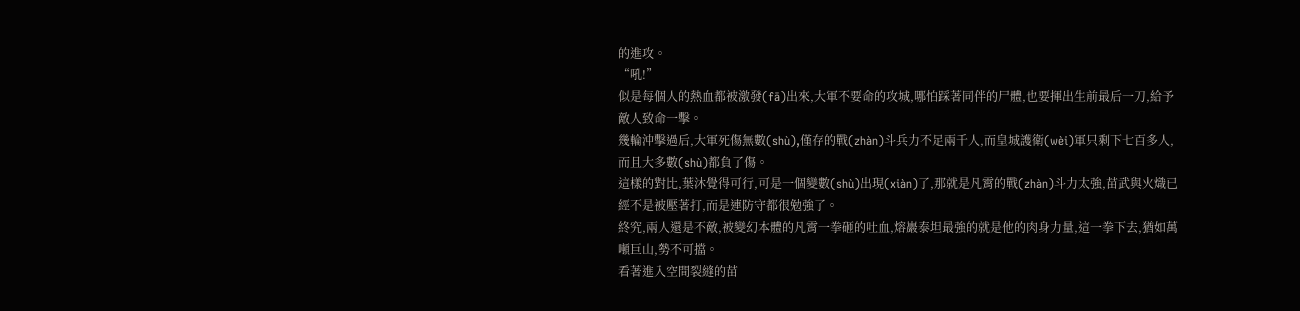的進攻。
“吼!”
似是每個人的熱血都被激發(fā)出來,大軍不要命的攻城,哪怕踩著同伴的尸體,也要揮出生前最后一刀,給予敵人致命一擊。
幾輪沖擊過后,大軍死傷無數(shù),僅存的戰(zhàn)斗兵力不足兩千人,而皇城護衛(wèi)軍只剩下七百多人,而且大多數(shù)都負了傷。
這樣的對比,葉沐覺得可行,可是一個變數(shù)出現(xiàn)了,那就是凡霄的戰(zhàn)斗力太強,苗武與火熾已經不是被壓著打,而是連防守都很勉強了。
終究,兩人還是不敵,被變幻本體的凡霄一拳砸的吐血,熔巖泰坦最強的就是他的肉身力量,這一拳下去,猶如萬噸巨山,勢不可擋。
看著進入空間裂縫的苗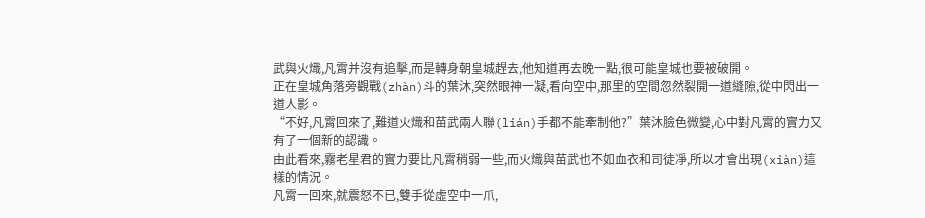武與火熾,凡霄并沒有追擊,而是轉身朝皇城趕去,他知道再去晚一點,很可能皇城也要被破開。
正在皇城角落旁觀戰(zhàn)斗的葉沐,突然眼神一凝,看向空中,那里的空間忽然裂開一道縫隙,從中閃出一道人影。
“不好,凡霄回來了,難道火熾和苗武兩人聯(lián)手都不能牽制他?”葉沐臉色微變,心中對凡霄的實力又有了一個新的認識。
由此看來,霧老星君的實力要比凡霄稍弱一些,而火熾與苗武也不如血衣和司徒凈,所以才會出現(xiàn)這樣的情況。
凡霄一回來,就震怒不已,雙手從虛空中一爪,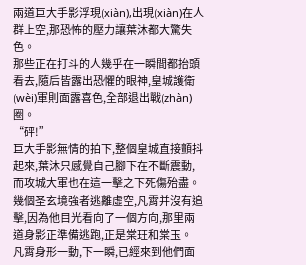兩道巨大手影浮現(xiàn),出現(xiàn)在人群上空,那恐怖的壓力讓葉沐都大驚失色。
那些正在打斗的人幾乎在一瞬間都抬頭看去,隨后皆露出恐懼的眼神,皇城護衛(wèi)軍則面露喜色,全部退出戰(zhàn)圈。
“砰!”
巨大手影無情的拍下,整個皇城直接顫抖起來,葉沐只感覺自己腳下在不斷震動,而攻城大軍也在這一擊之下死傷殆盡。
幾個圣玄境強者逃離虛空,凡霄并沒有追擊,因為他目光看向了一個方向,那里兩道身影正準備逃跑,正是棠玨和棠玉。
凡霄身形一動,下一瞬,已經來到他們面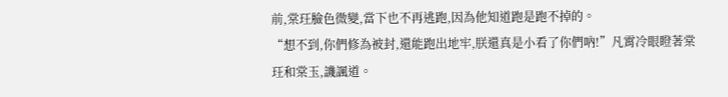前,棠玨臉色微變,當下也不再逃跑,因為他知道跑是跑不掉的。
“想不到,你們修為被封,還能跑出地牢,朕還真是小看了你們吶!”凡霄冷眼瞪著棠玨和棠玉,譏諷道。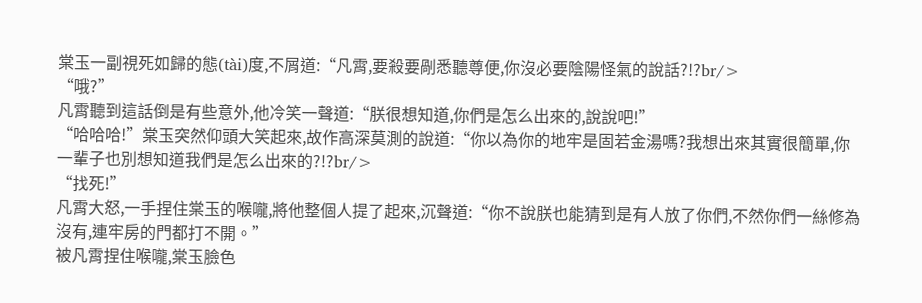棠玉一副視死如歸的態(tài)度,不屑道:“凡霄,要殺要剮悉聽尊便,你沒必要陰陽怪氣的說話?!?br/>
“哦?”
凡霄聽到這話倒是有些意外,他冷笑一聲道:“朕很想知道,你們是怎么出來的,說說吧!”
“哈哈哈!”棠玉突然仰頭大笑起來,故作高深莫測的說道:“你以為你的地牢是固若金湯嗎?我想出來其實很簡單,你一輩子也別想知道我們是怎么出來的?!?br/>
“找死!”
凡霄大怒,一手捏住棠玉的喉嚨,將他整個人提了起來,沉聲道:“你不說朕也能猜到是有人放了你們,不然你們一絲修為沒有,連牢房的門都打不開。”
被凡霄捏住喉嚨,棠玉臉色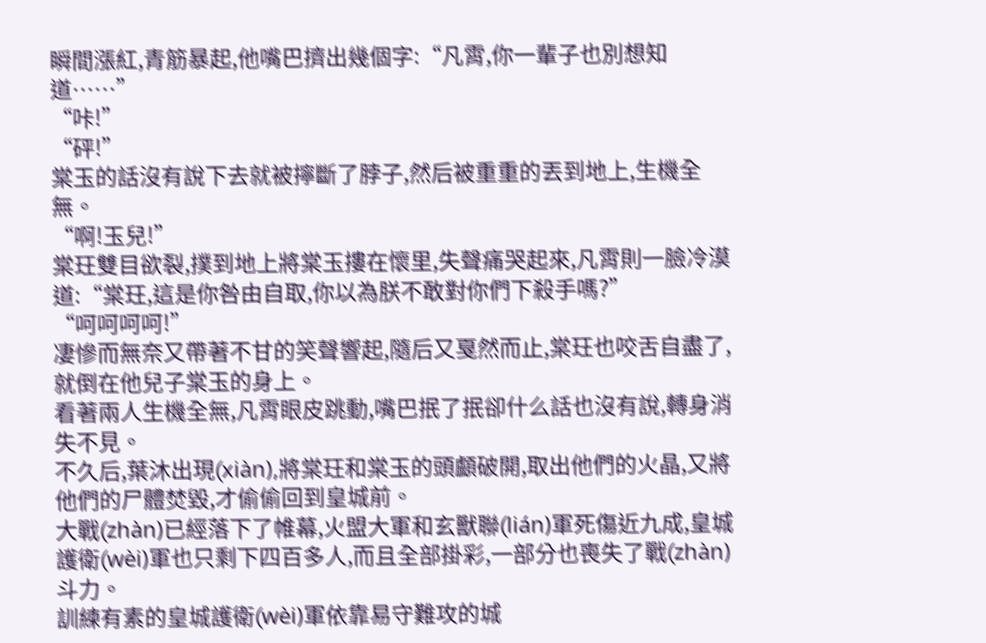瞬間漲紅,青筋暴起,他嘴巴擠出幾個字:“凡霄,你一輩子也別想知道……”
“咔!”
“砰!”
棠玉的話沒有說下去就被擰斷了脖子,然后被重重的丟到地上,生機全無。
“啊!玉兒!”
棠玨雙目欲裂,撲到地上將棠玉摟在懷里,失聲痛哭起來,凡霄則一臉冷漠道:“棠玨,這是你咎由自取,你以為朕不敢對你們下殺手嗎?”
“呵呵呵呵!”
凄慘而無奈又帶著不甘的笑聲響起,隨后又戛然而止,棠玨也咬舌自盡了,就倒在他兒子棠玉的身上。
看著兩人生機全無,凡霄眼皮跳動,嘴巴抿了抿卻什么話也沒有說,轉身消失不見。
不久后,葉沐出現(xiàn),將棠玨和棠玉的頭顱破開,取出他們的火晶,又將他們的尸體焚毀,才偷偷回到皇城前。
大戰(zhàn)已經落下了帷幕,火盟大軍和玄獸聯(lián)軍死傷近九成,皇城護衛(wèi)軍也只剩下四百多人,而且全部掛彩,一部分也喪失了戰(zhàn)斗力。
訓練有素的皇城護衛(wèi)軍依靠易守難攻的城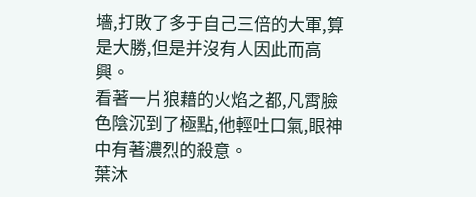墻,打敗了多于自己三倍的大軍,算是大勝,但是并沒有人因此而高興。
看著一片狼藉的火焰之都,凡霄臉色陰沉到了極點,他輕吐口氣,眼神中有著濃烈的殺意。
葉沐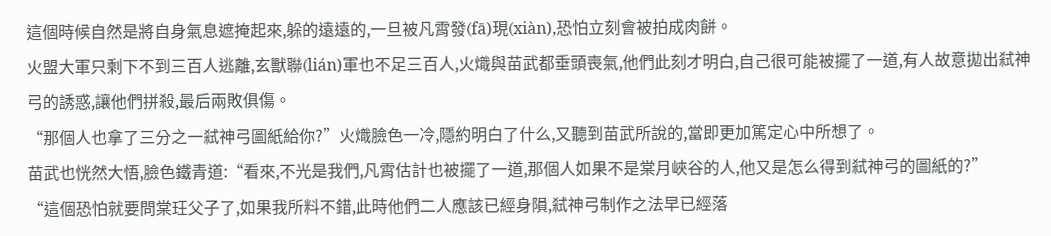這個時候自然是將自身氣息遮掩起來,躲的遠遠的,一旦被凡霄發(fā)現(xiàn),恐怕立刻會被拍成肉餅。
火盟大軍只剩下不到三百人逃離,玄獸聯(lián)軍也不足三百人,火熾與苗武都垂頭喪氣,他們此刻才明白,自己很可能被擺了一道,有人故意拋出弒神弓的誘惑,讓他們拼殺,最后兩敗俱傷。
“那個人也拿了三分之一弒神弓圖紙給你?”火熾臉色一冷,隱約明白了什么,又聽到苗武所說的,當即更加篤定心中所想了。
苗武也恍然大悟,臉色鐵青道:“看來,不光是我們,凡霄估計也被擺了一道,那個人如果不是棠月峽谷的人,他又是怎么得到弒神弓的圖紙的?”
“這個恐怕就要問棠玨父子了,如果我所料不錯,此時他們二人應該已經身隕,弒神弓制作之法早已經落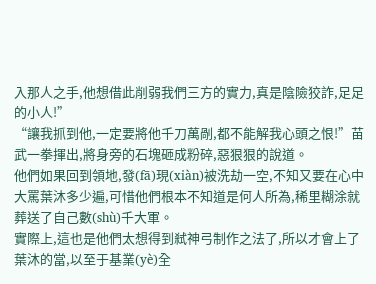入那人之手,他想借此削弱我們三方的實力,真是陰險狡詐,足足的小人!”
“讓我抓到他,一定要將他千刀萬剮,都不能解我心頭之恨!”苗武一拳揮出,將身旁的石塊砸成粉碎,惡狠狠的說道。
他們如果回到領地,發(fā)現(xiàn)被洗劫一空,不知又要在心中大罵葉沐多少遍,可惜他們根本不知道是何人所為,稀里糊涂就葬送了自己數(shù)千大軍。
實際上,這也是他們太想得到弒神弓制作之法了,所以才會上了葉沐的當,以至于基業(yè)全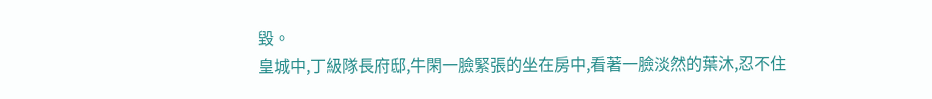毀。
皇城中,丁級隊長府邸,牛閑一臉緊張的坐在房中,看著一臉淡然的葉沐,忍不住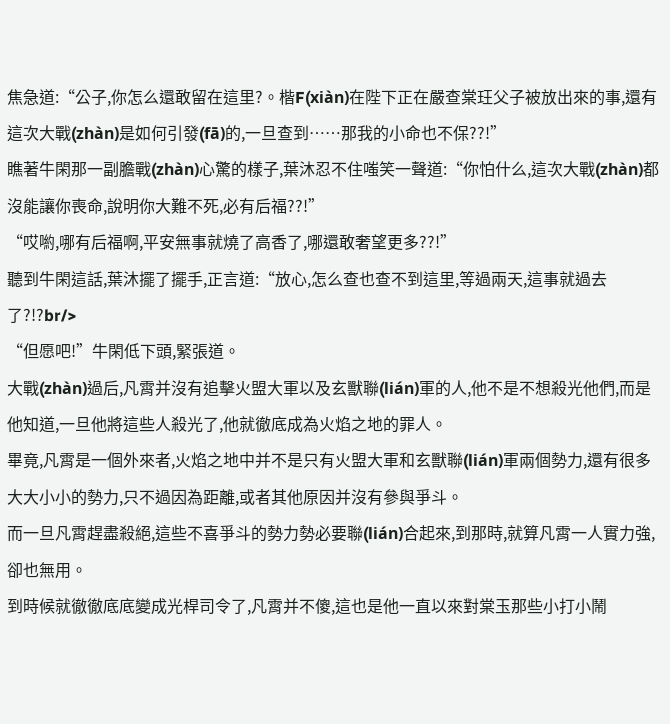焦急道:“公子,你怎么還敢留在這里?。楷F(xiàn)在陛下正在嚴查棠玨父子被放出來的事,還有這次大戰(zhàn)是如何引發(fā)的,一旦查到……那我的小命也不保??!”
瞧著牛閑那一副膽戰(zhàn)心驚的樣子,葉沐忍不住嗤笑一聲道:“你怕什么,這次大戰(zhàn)都沒能讓你喪命,說明你大難不死,必有后福??!”
“哎喲,哪有后福啊,平安無事就燒了高香了,哪還敢奢望更多??!”
聽到牛閑這話,葉沐擺了擺手,正言道:“放心,怎么查也查不到這里,等過兩天,這事就過去了?!?br/>
“但愿吧!”牛閑低下頭,緊張道。
大戰(zhàn)過后,凡霄并沒有追擊火盟大軍以及玄獸聯(lián)軍的人,他不是不想殺光他們,而是他知道,一旦他將這些人殺光了,他就徹底成為火焰之地的罪人。
畢竟,凡霄是一個外來者,火焰之地中并不是只有火盟大軍和玄獸聯(lián)軍兩個勢力,還有很多大大小小的勢力,只不過因為距離,或者其他原因并沒有參與爭斗。
而一旦凡霄趕盡殺絕,這些不喜爭斗的勢力勢必要聯(lián)合起來,到那時,就算凡霄一人實力強,卻也無用。
到時候就徹徹底底變成光桿司令了,凡霄并不傻,這也是他一直以來對棠玉那些小打小鬧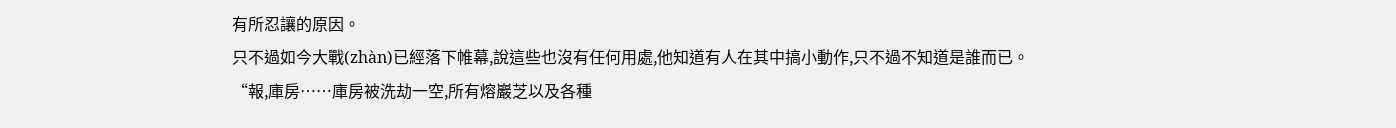有所忍讓的原因。
只不過如今大戰(zhàn)已經落下帷幕,說這些也沒有任何用處,他知道有人在其中搞小動作,只不過不知道是誰而已。
“報,庫房……庫房被洗劫一空,所有熔巖芝以及各種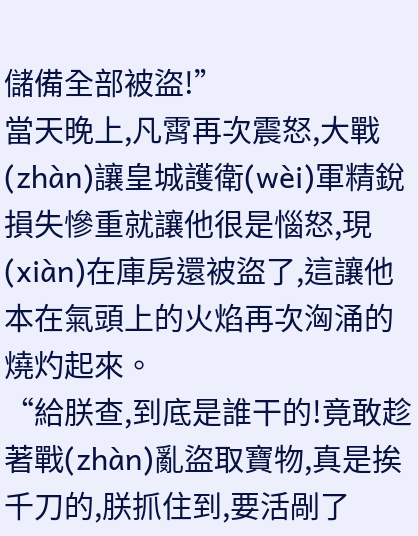儲備全部被盜!”
當天晚上,凡霄再次震怒,大戰(zhàn)讓皇城護衛(wèi)軍精銳損失慘重就讓他很是惱怒,現(xiàn)在庫房還被盜了,這讓他本在氣頭上的火焰再次洶涌的燒灼起來。
“給朕查,到底是誰干的!竟敢趁著戰(zhàn)亂盜取寶物,真是挨千刀的,朕抓住到,要活剮了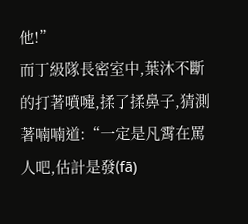他!”
而丁級隊長密室中,葉沐不斷的打著噴嚏,揉了揉鼻子,猜測著喃喃道:“一定是凡霄在罵人吧,估計是發(fā)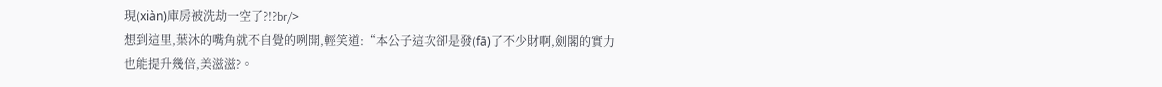現(xiàn)庫房被洗劫一空了?!?br/>
想到這里,葉沐的嘴角就不自覺的咧開,輕笑道:“本公子這次卻是發(fā)了不少財啊,劍閣的實力也能提升幾倍,美滋滋?。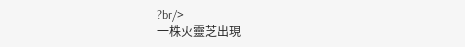?br/>
一株火靈芝出現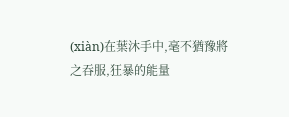(xiàn)在葉沐手中,毫不猶豫將之吞服,狂暴的能量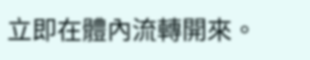立即在體內流轉開來。